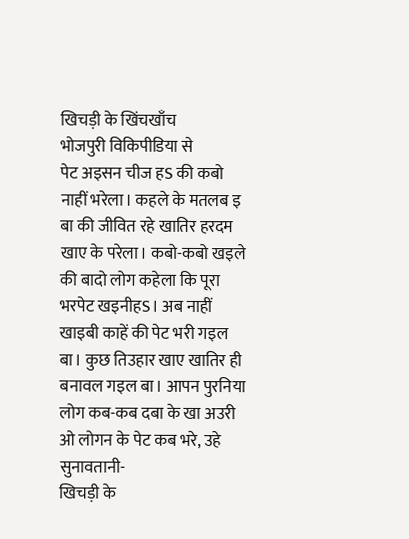खिचड़ी के खिंचखाँच
भोजपुरी विकिपीडिया से
पेट अइसन चीज हS की कबो नाहीं भरेला। कहले के मतलब इ बा की जीवित रहे खातिर हरदम खाए के परेला। कबो-कबो खइले की बादो लोग कहेला कि पूरा भरपेट खइनीहS। अब नाहीं खाइबी काहें की पेट भरी गइल बा। कुछ तिउहार खाए खातिर ही बनावल गइल बा। आपन पुरनिया लोग कब-कब दबा के खा अउरी ओ लोगन के पेट कब भरे, उहे सुनावतानी-
खिचड़ी के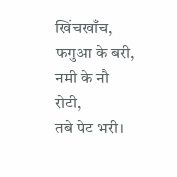खिंचखाँच,
फगुआ के बरी,
नमी के नौ रोटी,
तबे पेट भरी।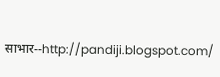साभार--http://pandiji.blogspot.com/